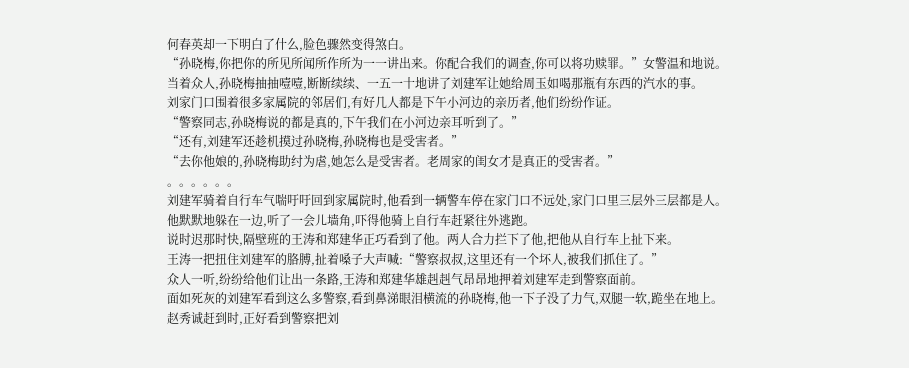何春英却一下明白了什么,脸色骤然变得煞白。
“孙晓梅,你把你的所见所闻所作所为一一讲出来。你配合我们的调查,你可以将功赎罪。”女警温和地说。
当着众人,孙晓梅抽抽噎噎,断断续续、一五一十地讲了刘建军让她给周玉如喝那瓶有东西的汽水的事。
刘家门口围着很多家属院的邻居们,有好几人都是下午小河边的亲历者,他们纷纷作证。
“警察同志,孙晓梅说的都是真的,下午我们在小河边亲耳听到了。”
“还有,刘建军还趁机摸过孙晓梅,孙晓梅也是受害者。”
“去你他娘的,孙晓梅助纣为虐,她怎么是受害者。老周家的闺女才是真正的受害者。”
。。。。。。
刘建军骑着自行车气喘吁吁回到家属院时,他看到一辆警车停在家门口不远处,家门口里三层外三层都是人。
他默默地躲在一边,听了一会儿墙角,吓得他骑上自行车赶紧往外逃跑。
说时迟那时快,隔壁班的王涛和郑建华正巧看到了他。两人合力拦下了他,把他从自行车上扯下来。
王涛一把扭住刘建军的胳膊,扯着嗓子大声喊:“警察叔叔,这里还有一个坏人,被我们抓住了。”
众人一听,纷纷给他们让出一条路,王涛和郑建华雄赳赳气昂昂地押着刘建军走到警察面前。
面如死灰的刘建军看到这么多警察,看到鼻涕眼泪横流的孙晓梅,他一下子没了力气,双腿一软,跪坐在地上。
赵秀诚赶到时,正好看到警察把刘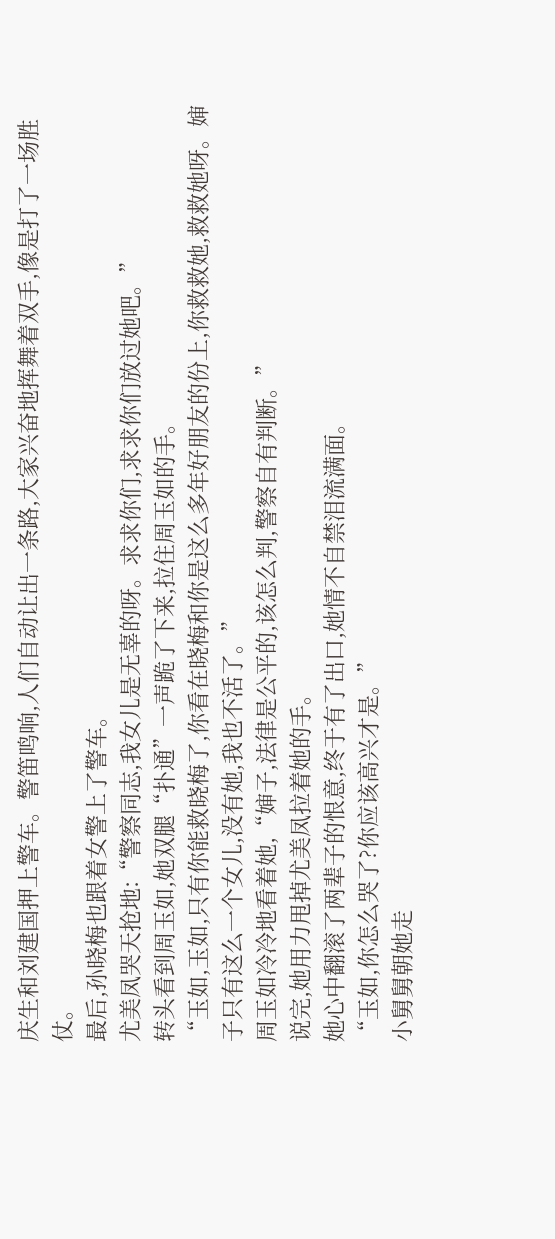庆生和刘建国押上警车。警笛鸣响,人们自动让出一条路,大家兴奋地挥舞着双手,像是打了一场胜仗。
最后,孙晓梅也跟着女警上了警车。
尤美凤哭天抢地:“警察同志,我女儿是无辜的呀。求求你们,求求你们放过她吧。”
转头看到周玉如,她双腿“扑通”一声跪了下来,拉住周玉如的手。
“玉如,玉如,只有你能救晓梅了,你看在晓梅和你是这么多年好朋友的份上,你救救她,救救她呀。婶子只有这么一个女儿,没有她,我也不活了。”
周玉如冷冷地看着她,“婶子,法律是公平的,该怎么判,警察自有判断。”
说完,她用力甩掉尤美凤拉着她的手。
她心中翻滚了两辈子的恨意,终于有了出口,她情不自禁泪流满面。
“玉如,你怎么哭了?你应该高兴才是。”
小舅舅朝她走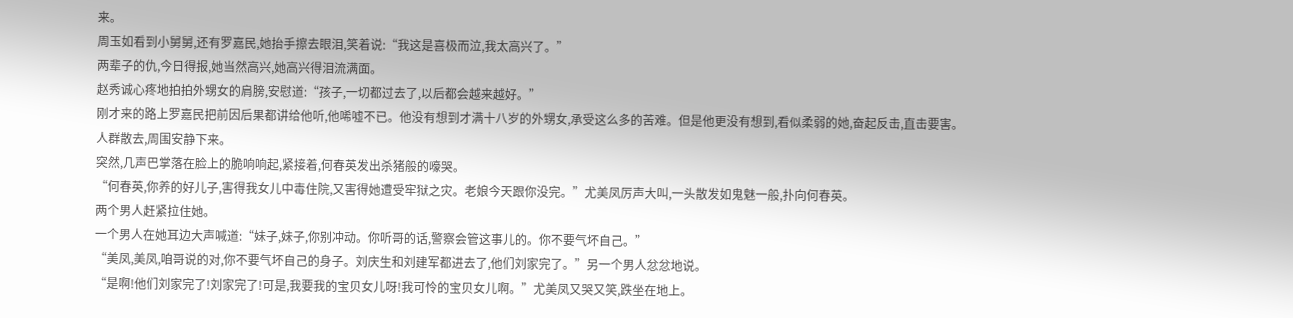来。
周玉如看到小舅舅,还有罗嘉民,她抬手擦去眼泪,笑着说:“我这是喜极而泣,我太高兴了。”
两辈子的仇,今日得报,她当然高兴,她高兴得泪流满面。
赵秀诚心疼地拍拍外甥女的肩膀,安慰道:“孩子,一切都过去了,以后都会越来越好。”
刚才来的路上罗嘉民把前因后果都讲给他听,他唏嘘不已。他没有想到才满十八岁的外甥女,承受这么多的苦难。但是他更没有想到,看似柔弱的她,奋起反击,直击要害。
人群散去,周围安静下来。
突然,几声巴掌落在脸上的脆响响起,紧接着,何春英发出杀猪般的嚎哭。
“何春英,你养的好儿子,害得我女儿中毒住院,又害得她遭受牢狱之灾。老娘今天跟你没完。”尤美凤厉声大叫,一头散发如鬼魅一般,扑向何春英。
两个男人赶紧拉住她。
一个男人在她耳边大声喊道:“妹子,妹子,你别冲动。你听哥的话,警察会管这事儿的。你不要气坏自己。”
“美凤,美凤,咱哥说的对,你不要气坏自己的身子。刘庆生和刘建军都进去了,他们刘家完了。”另一个男人忿忿地说。
“是啊!他们刘家完了!刘家完了!可是,我要我的宝贝女儿呀!我可怜的宝贝女儿啊。”尤美凤又哭又笑,跌坐在地上。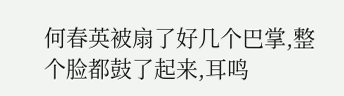何春英被扇了好几个巴掌,整个脸都鼓了起来,耳鸣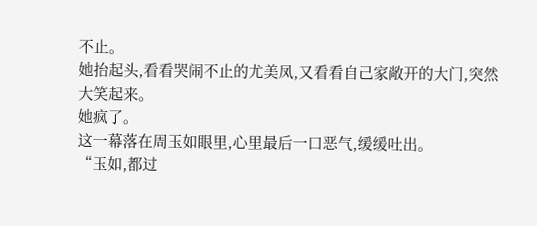不止。
她抬起头,看看哭闹不止的尤美凤,又看看自己家敞开的大门,突然大笑起来。
她疯了。
这一幕落在周玉如眼里,心里最后一口恶气,缓缓吐出。
“玉如,都过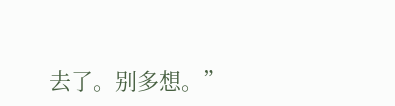去了。别多想。”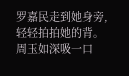罗嘉民走到她身旁,轻轻拍拍她的背。
周玉如深吸一口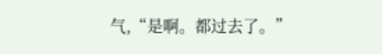气,“是啊。都过去了。”